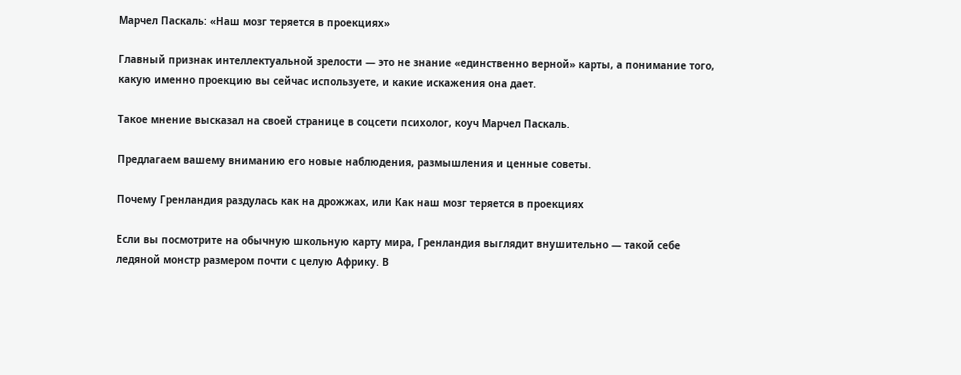Марчел Паскаль: «Наш мозг теряется в проекциях»

Главный признак интеллектуальной зрелости — это не знание «единственно верной» карты, а понимание того, какую именно проекцию вы сейчас используете, и какие искажения она дает.

Такое мнение высказал на своей странице в соцсети психолог, коуч Марчел Паскаль.

Предлагаем вашему вниманию его новые наблюдения, размышления и ценные советы.

Почему Гренландия раздулась как на дрожжах, или Как наш мозг теряется в проекциях

Если вы посмотрите на обычную школьную карту мира, Гренландия выглядит внушительно — такой себе ледяной монстр размером почти с целую Африку. В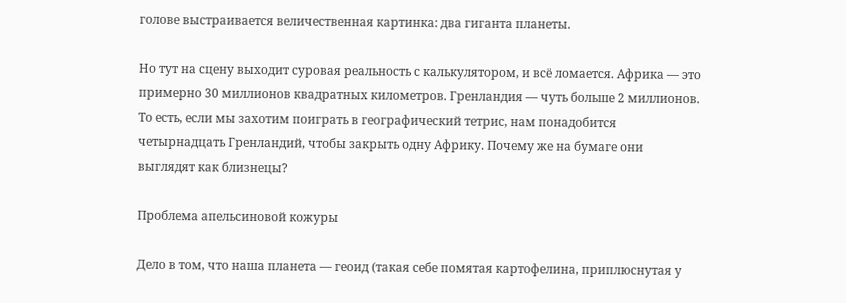голове выстраивается величественная картинка: два гиганта планеты.

Но тут на сцену выходит суровая реальность с калькулятором, и всё ломается. Африка — это примерно 30 миллионов квадратных километров. Гренландия — чуть больше 2 миллионов. То есть, если мы захотим поиграть в географический тетрис, нам понадобится четырнадцать Гренландий, чтобы закрыть одну Африку. Почему же на бумаге они выглядят как близнецы?

Проблема апельсиновой кожуры

Дело в том, что наша планета — геоид (такая себе помятая картофелина, приплюснутая у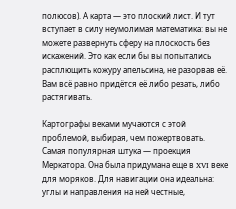полюсов). А карта — это плоский лист. И тут вступает в силу неумолимая математика: вы не можете развернуть сферу на плоскость без искажений. Это как если бы вы попытались расплющить кожуру апельсина, не разорвав её. Вам всё равно придётся её либо резать, либо растягивать.

Картографы веками мучаются с этой проблемой, выбирая, чем пожертвовать. Самая популярная штука — проекция Меркатора. Она была придумана еще в XVI веке для моряков. Для навигации она идеальна: углы и направления на ней честные,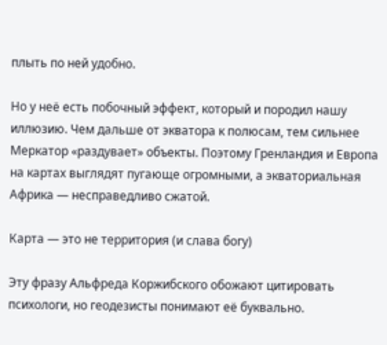плыть по ней удобно.

Но у неё есть побочный эффект, который и породил нашу иллюзию. Чем дальше от экватора к полюсам, тем сильнее Меркатор «раздувает» объекты. Поэтому Гренландия и Европа на картах выглядят пугающе огромными, а экваториальная Африка — несправедливо сжатой.

Карта — это не территория (и слава богу)

Эту фразу Альфреда Коржибского обожают цитировать психологи, но геодезисты понимают её буквально.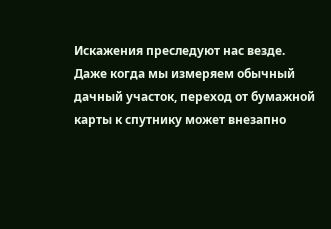Искажения преследуют нас везде. Даже когда мы измеряем обычный дачный участок, переход от бумажной карты к спутнику может внезапно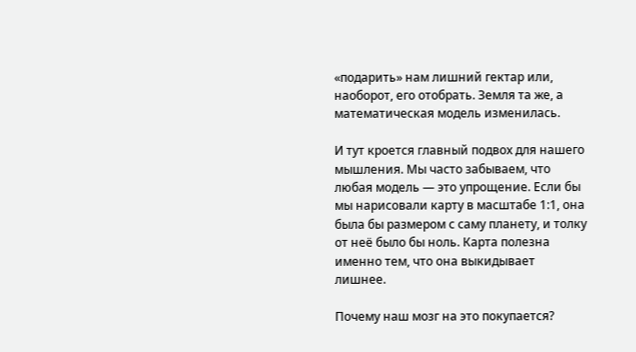«подарить» нам лишний гектар или, наоборот, его отобрать. Земля та же, а математическая модель изменилась.

И тут кроется главный подвох для нашего мышления. Мы часто забываем, что любая модель — это упрощение. Если бы мы нарисовали карту в масштабе 1:1, она была бы размером с саму планету, и толку от неё было бы ноль. Карта полезна именно тем, что она выкидывает лишнее.

Почему наш мозг на это покупается?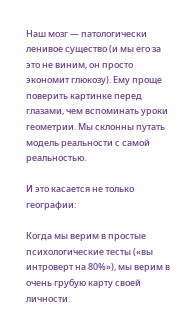Наш мозг — патологически ленивое существо (и мы его за это не виним, он просто экономит глюкозу). Ему проще поверить картинке перед глазами, чем вспоминать уроки геометрии. Мы склонны путать модель реальности с самой реальностью.

И это касается не только географии:

Когда мы верим в простые психологические тесты («вы интроверт на 80%»), мы верим в очень грубую карту своей личности.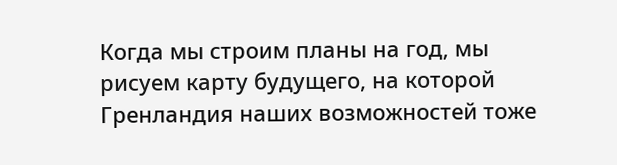Когда мы строим планы на год, мы рисуем карту будущего, на которой Гренландия наших возможностей тоже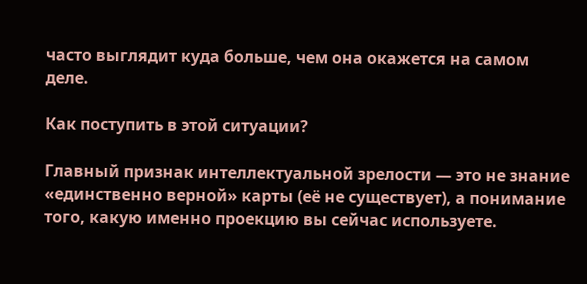часто выглядит куда больше, чем она окажется на самом деле.

Как поступить в этой ситуации?

Главный признак интеллектуальной зрелости — это не знание «единственно верной» карты (её не существует), а понимание того, какую именно проекцию вы сейчас используете.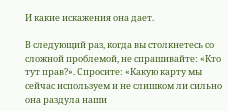И какие искажения она дает.

В следующий раз, когда вы столкнетесь со сложной проблемой, не спрашивайте: «Кто тут прав?». Спросите: «Какую карту мы сейчас используем и не слишком ли сильно она раздула наши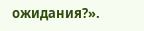ожидания?».